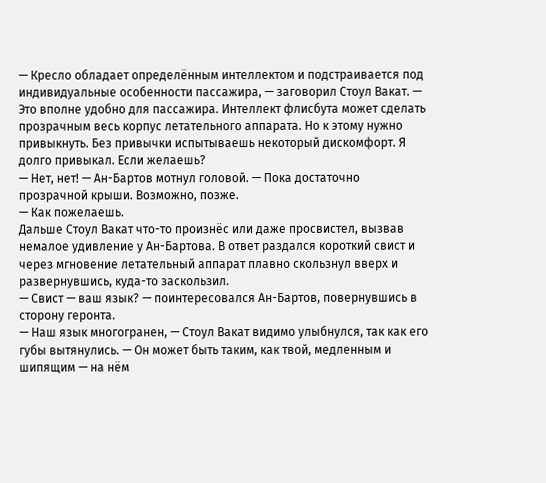— Кресло обладает определённым интеллектом и подстраивается под индивидуальные особенности пассажира, — заговорил Стоул Вакат. — Это вполне удобно для пассажира. Интеллект флисбута может сделать прозрачным весь корпус летательного аппарата. Но к этому нужно привыкнуть. Без привычки испытываешь некоторый дискомфорт. Я долго привыкал. Если желаешь?
— Нет, нет! — Ан-Бартов мотнул головой. — Пока достаточно прозрачной крыши. Возможно, позже.
— Как пожелаешь.
Дальше Стоул Вакат что-то произнёс или даже просвистел, вызвав немалое удивление у Ан-Бартова. В ответ раздался короткий свист и через мгновение летательный аппарат плавно скользнул вверх и развернувшись, куда-то заскользил.
— Свист — ваш язык? — поинтересовался Ан-Бартов, повернувшись в сторону геронта.
— Наш язык многогранен, — Стоул Вакат видимо улыбнулся, так как его губы вытянулись. — Он может быть таким, как твой, медленным и шипящим — на нём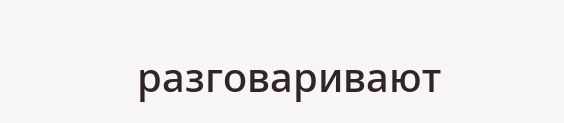разговаривают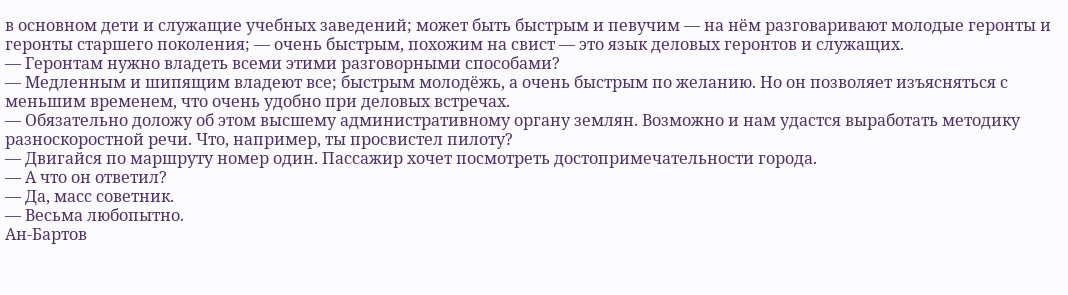в основном дети и служащие учебных заведений; может быть быстрым и певучим — на нём разговаривают молодые геронты и геронты старшего поколения; — очень быстрым, похожим на свист — это язык деловых геронтов и служащих.
— Геронтам нужно владеть всеми этими разговорными способами?
— Медленным и шипящим владеют все; быстрым молодёжь, а очень быстрым по желанию. Но он позволяет изъясняться с меньшим временем, что очень удобно при деловых встречах.
— Обязательно доложу об этом высшему административному органу землян. Возможно и нам удастся выработать методику разноскоростной речи. Что, например, ты просвистел пилоту?
— Двигайся по маршруту номер один. Пассажир хочет посмотреть достопримечательности города.
— А что он ответил?
— Да, масс советник.
— Весьма любопытно.
Ан-Бартов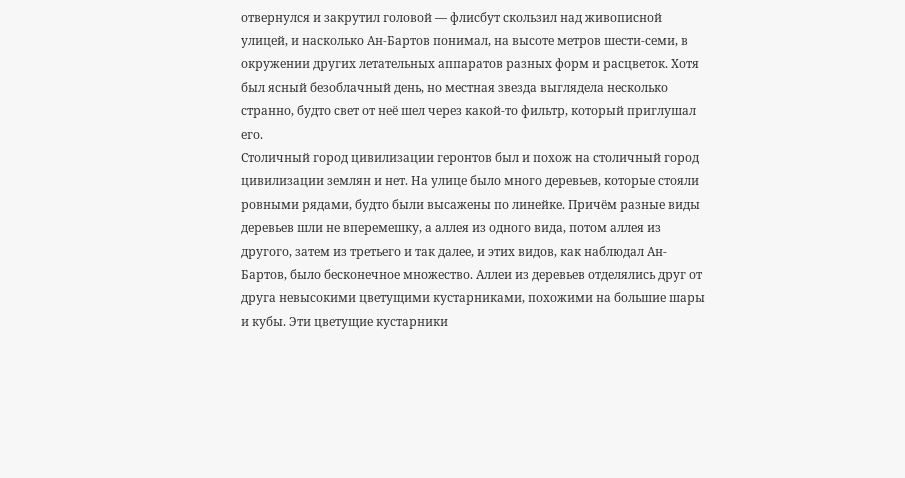отвернулся и закрутил головой — флисбут скользил над живописной улицей, и насколько Ан-Бартов понимал, на высоте метров шести-семи, в окружении других летательных аппаратов разных форм и расцветок. Хотя был ясный безоблачный день, но местная звезда выглядела несколько странно, будто свет от неё шел через какой-то фильтр, который приглушал его.
Столичный город цивилизации геронтов был и похож на столичный город цивилизации землян и нет. На улице было много деревьев, которые стояли ровными рядами, будто были высажены по линейке. Причём разные виды деревьев шли не вперемешку, а аллея из одного вида, потом аллея из другого, затем из третьего и так далее, и этих видов, как наблюдал Ан-Бартов, было бесконечное множество. Аллеи из деревьев отделялись друг от друга невысокими цветущими кустарниками, похожими на большие шары и кубы. Эти цветущие кустарники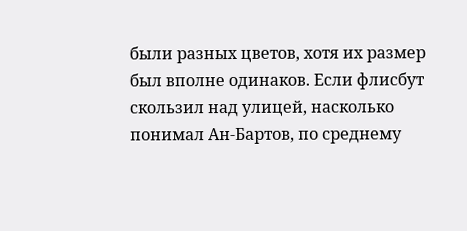были разных цветов, хотя их размер был вполне одинаков. Если флисбут скользил над улицей, насколько понимал Ан-Бартов, по среднему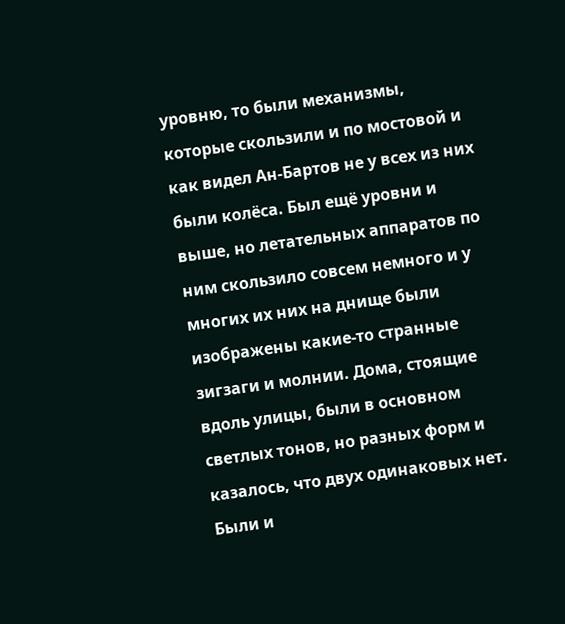уровню, то были механизмы, которые скользили и по мостовой и как видел Ан-Бартов не у всех из них были колёса. Был ещё уровни и выше, но летательных аппаратов по ним скользило совсем немного и у многих их них на днище были изображены какие-то странные зигзаги и молнии. Дома, стоящие вдоль улицы, были в основном светлых тонов, но разных форм и казалось, что двух одинаковых нет. Были и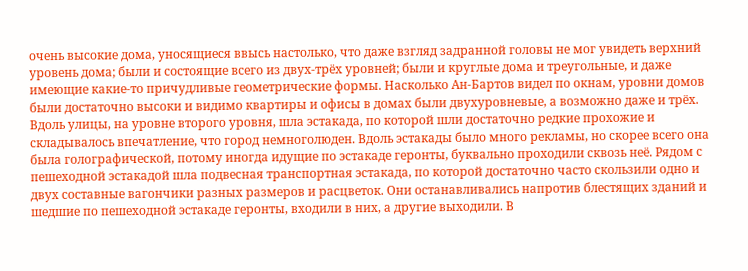очень высокие дома, уносящиеся ввысь настолько, что даже взгляд задранной головы не мог увидеть верхний уровень дома; были и состоящие всего из двух-трёх уровней; были и круглые дома и треугольные, и даже имеющие какие-то причудливые геометрические формы. Насколько Ан-Бартов видел по окнам, уровни домов были достаточно высоки и видимо квартиры и офисы в домах были двухуровневые, а возможно даже и трёх. Вдоль улицы, на уровне второго уровня, шла эстакада, по которой шли достаточно редкие прохожие и складывалось впечатление, что город немноголюден. Вдоль эстакады было много рекламы, но скорее всего она была голографической, потому иногда идущие по эстакаде геронты, буквально проходили сквозь неё. Рядом с пешеходной эстакадой шла подвесная транспортная эстакада, по которой достаточно часто скользили одно и двух составные вагончики разных размеров и расцветок. Они останавливались напротив блестящих зданий и шедшие по пешеходной эстакаде геронты, входили в них, а другие выходили. В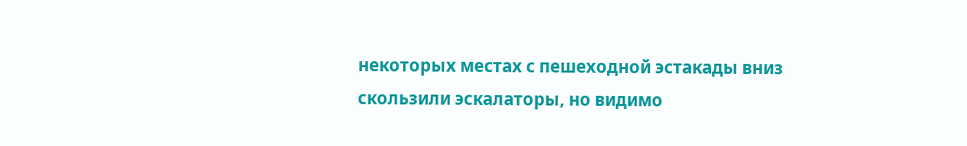некоторых местах с пешеходной эстакады вниз скользили эскалаторы, но видимо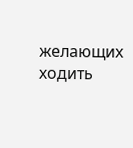желающих ходить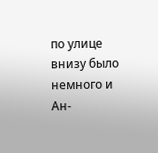по улице внизу было немного и Ан-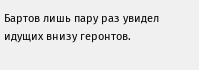Бартов лишь пару раз увидел идущих внизу геронтов.